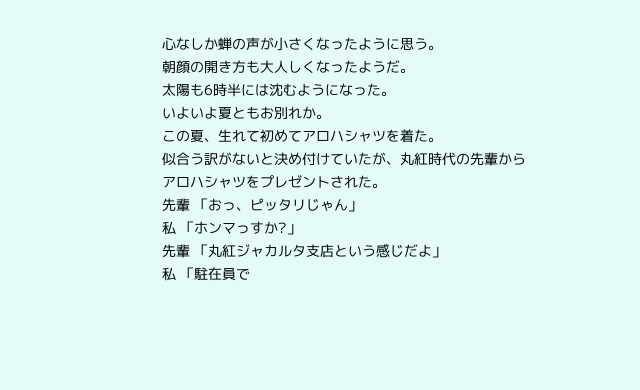心なしか蝉の声が小さくなったように思う。
朝顔の開き方も大人しくなったようだ。
太陽も6時半には沈むようになった。
いよいよ夏ともお別れか。
この夏、生れて初めてアロハシャツを着た。
似合う訳がないと決め付けていたが、丸紅時代の先輩からアロハシャツをプレゼントされた。
先輩 「おっ、ピッタリじゃん」
私 「ホンマっすか?」
先輩 「丸紅ジャカルタ支店という感じだよ」
私 「駐在員で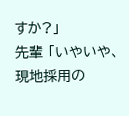すか?」
先輩 「いやいや、現地採用の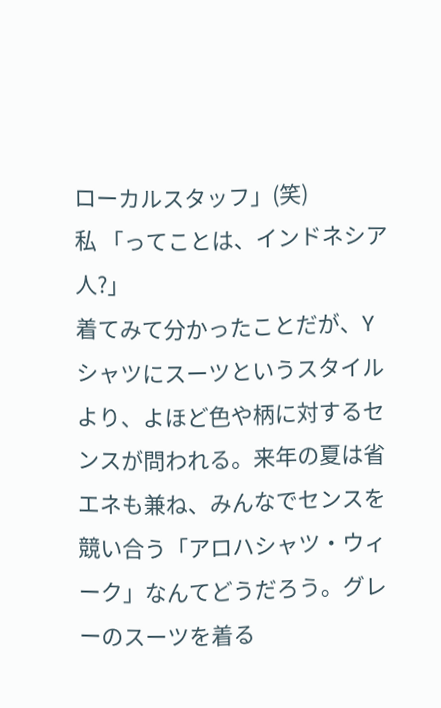ローカルスタッフ」(笑)
私 「ってことは、インドネシア人?」
着てみて分かったことだが、Yシャツにスーツというスタイルより、よほど色や柄に対するセンスが問われる。来年の夏は省エネも兼ね、みんなでセンスを競い合う「アロハシャツ・ウィーク」なんてどうだろう。グレーのスーツを着る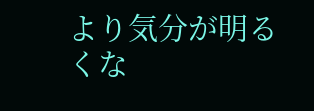より気分が明るくな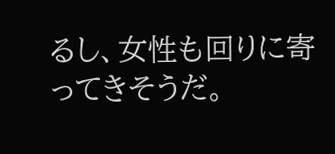るし、女性も回りに寄ってきそうだ。